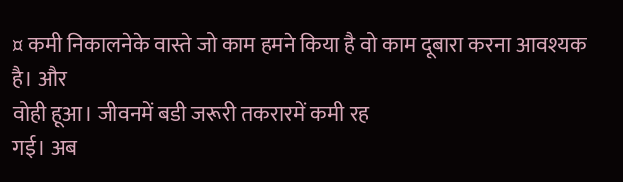¤ कमी निकालनेके वास्ते जो काम हमने किया है वो काम दूबारा करना आवश्यक है। और
वोही हूआ। जीवनमें बडी जरूरी तकरारमें कमी रह
गई। अब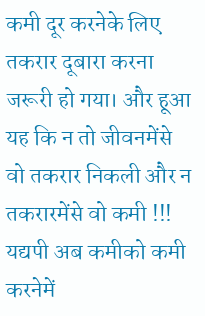कमी दूर करनेके लिए तकरार दूबारा करना
जरूरी हो गया। और हूआ यह कि न तो जीवनमेंसे
वो तकरार निकली और न तकरारमेंसे वो कमी !!!
यद्यपी अब कमीको कमी करनेमें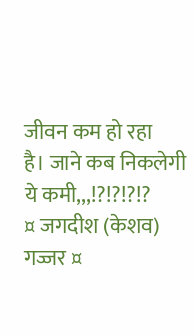जीवन कम हो रहा
है। जाने कब निकलेगी ये कमी,,,!?!?!?!?
¤ जगदीश (केशव) गज्जर ¤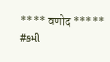**** वणोद *****
#કમી